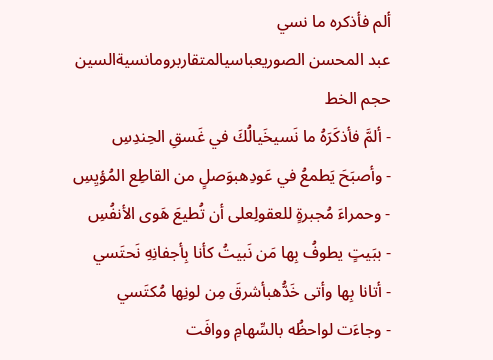ألم فأذكره ما نسي
عبد المحسن الصوريعباسيالمتقاربرومانسيةالسين
حجم الخط
- ألمَّ فأذكَرَهُ ما نَسيخَيالُكَ في غَسقِ الحِندِسِ
- وأصبَحَ يَطمعُ في عَودِهبوَصلٍ من القاطِع المُؤيِسِ
- وحمراءَ مُجبرةٍ للعقولِعلى أن تُطيعَ هَوى الأنفُسِ
- ببَيتٍ يطوفُ بِها مَن نَبيتُ كأنا بِأجفانِهِ نَحتَسي
- أتانا بِها وأتى خَدُّهبأشرقَ مِن لونِها مُكتَسي
- وجاءَت لواحظُه بالسِّهامِ ووافَت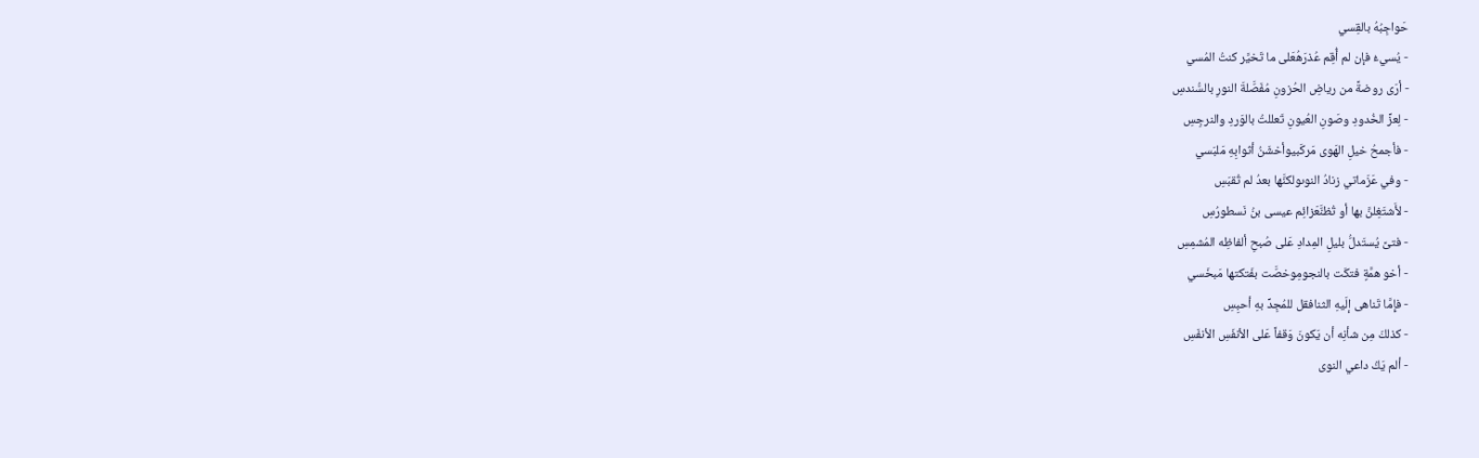حَواجِبُهُ بالقِسي
- يُسيءُ فإن لم أُقِم عُذرَهُعَلى ما تَخيَّر كنتُ المُسي
- أرَى روضةً من رياضِ الحُزونِ مُفَصَّلةَ النورِ بالسُّندسِ
- لِعزِّ الخُدودِ وصَونِ العُيونِ تَعللتُ بالوَردِ والنرجِسِ
- فأجمحُ خيلِ الهَوى مَركَبيوأخشَنُ أثوابِهِ مَلبَسي
- وفي عَزَماتي زنادُ النوىولكنَّها بعدُ لم تُقبَسِ
- لأَشتَغِلنَّ بها أو تُظنَّعَزائِم عيسى بنُ نَسطورُسِ
- فتىً يُستَدلُّ بليلِ المِدادِ عَلى صُبحِ ألفاظِه المُشمِسِ
- أخو همَّةٍ فتكَت بالنجومِوخصَّت بفَتكتها مَبخَسي
- فإِمَّا تَناهى إلَيهِ الثنافقل للمُجِدِّ بهِ أحبِسِ
- كذلكَ مِن شأنِه أن يَكونَ وَقفاً عَلى الأنفَسِ الأنفَسِ
- ألم يَكُ داعي النوى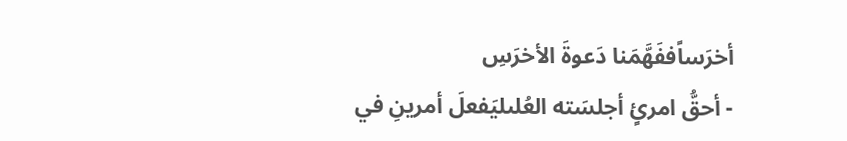أخرَساًففَهَّمَنا دَعوةَ الأخرَسِ
- أحقُّ امرئٍ أجلسَته العُلىليَفعلَ أمرينِ في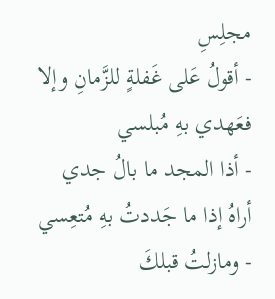مجلِسِ
- أقولُ عَلى غَفلةٍ للزَّمانِ وإلا فعَهدي بهِ مُبلسي
- أذا المجد ما بالُ جدي أراهُ إذا ما جَددتُ بهِ مُتعِسي
- ومازلتُ قبلكَ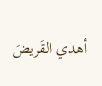أهدي القَريضَ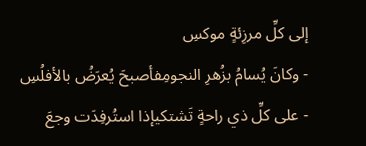إلى كلِّ مرزِئةٍ موكسِ
- وكانَ يُسامُ بزُهرِ النجومِفأصبحَ يُعرَضُ بالأفلُسِ
- على كلِّ ذي راحةٍ تَشتكيإذا استُرفِدَت وجعَ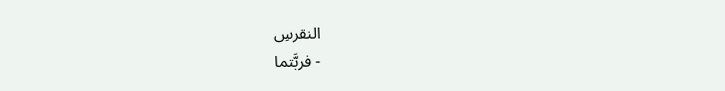النقرسِ
- فربَّتما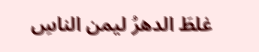غلطَ الدهرُ ليمن الناسِ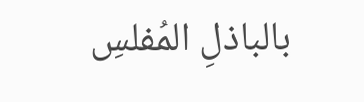بالباذلِ المُفلسِ